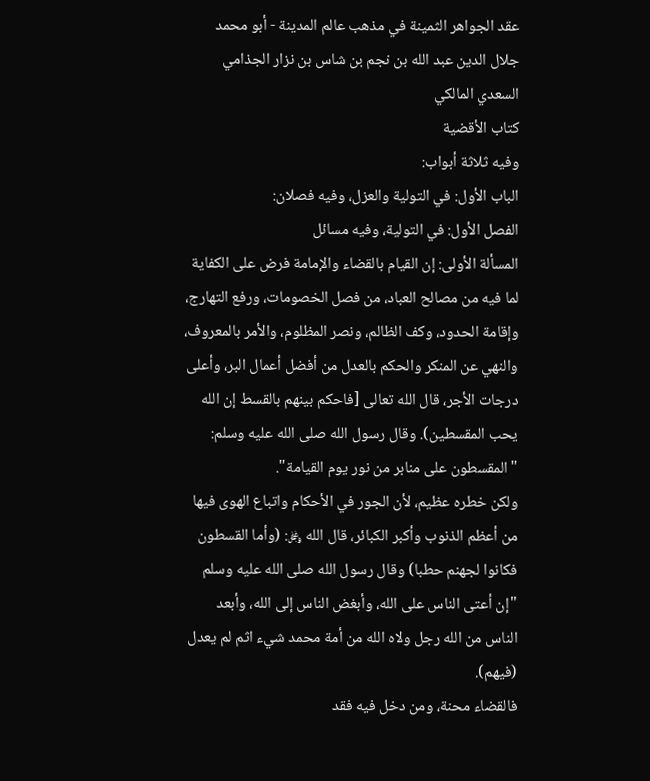عقد الجواهر الثمينة في مذهب عالم المدينة - أبو محمد جلال الدين عبد الله بن نجم بن شاس بن نزار الجذامي السعدي المالكي
كتاب الأقضية
وفيه ثلاثة أبواب:
الباب الأول: في التولية والعزل، وفيه فصلان:
الفصل الأول: في التولية، وفيه مسائل
المسألة الأولى: إن القيام بالقضاء والإمامة فرض على الكفاية لما فيه من مصالح العباد، من فصل الخصومات، ورفع التهارج، وإقامة الحدود، وكف الظالم، ونصر المظلوم، والأمر بالمعروف، والنهي عن المنكر والحكم بالعدل من أفضل أعمال البر، وأعلى درجات الأجر، قال الله تعالى [فاحكم بينهم بالقسط إن الله يحب المقسطين). وقال رسول الله صلى الله عليه وسلم: "المقسطون على منابر من نور يوم القيامة".
ولكن خطره عظيم، لأن الجور في الأحكام واتباع الهوى فيها من أعظم الذنوب وأكبر الكبائر، قال الله ﷿: (وأما القسطون فكانوا لجهنم حطبا) وقال رسول الله صلى الله عليه وسلم "إن أعتى الناس على الله، وأبغض الناس إلى الله، وأبعد الناس من الله رجل ولاه الله من أمة محمد شيء اثم لم يعدل (فيهم).
فالقضاء محنة، ومن دخل فيه فقد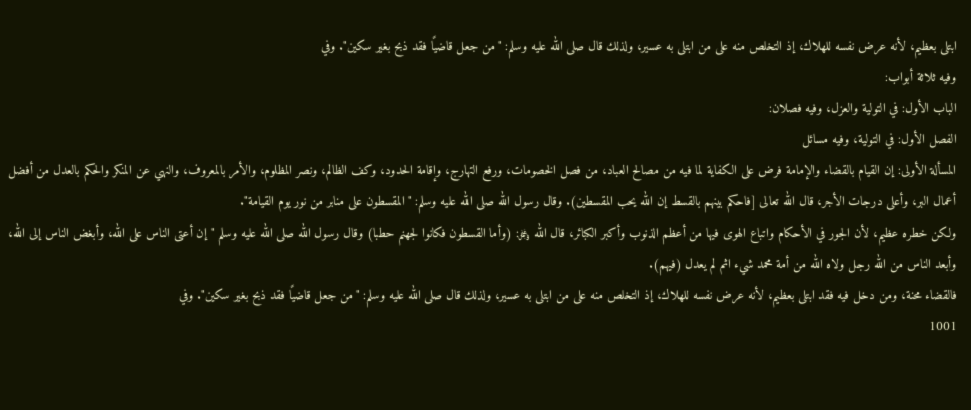ابتلى بعظيم، لأنه عرض نفسه للهلاك، إذ التخلص منه على من ابتلى به عسير، ولذلك قال صلى الله عليه وسلم: "من جعل قاضيًا فقد ذبح بغير سكين". وفي
وفيه ثلاثة أبواب:
الباب الأول: في التولية والعزل، وفيه فصلان:
الفصل الأول: في التولية، وفيه مسائل
المسألة الأولى: إن القيام بالقضاء والإمامة فرض على الكفاية لما فيه من مصالح العباد، من فصل الخصومات، ورفع التهارج، وإقامة الحدود، وكف الظالم، ونصر المظلوم، والأمر بالمعروف، والنهي عن المنكر والحكم بالعدل من أفضل أعمال البر، وأعلى درجات الأجر، قال الله تعالى [فاحكم بينهم بالقسط إن الله يحب المقسطين). وقال رسول الله صلى الله عليه وسلم: "المقسطون على منابر من نور يوم القيامة".
ولكن خطره عظيم، لأن الجور في الأحكام واتباع الهوى فيها من أعظم الذنوب وأكبر الكبائر، قال الله ﷿: (وأما القسطون فكانوا لجهنم حطبا) وقال رسول الله صلى الله عليه وسلم "إن أعتى الناس على الله، وأبغض الناس إلى الله، وأبعد الناس من الله رجل ولاه الله من أمة محمد شيء اثم لم يعدل (فيهم).
فالقضاء محنة، ومن دخل فيه فقد ابتلى بعظيم، لأنه عرض نفسه للهلاك، إذ التخلص منه على من ابتلى به عسير، ولذلك قال صلى الله عليه وسلم: "من جعل قاضيًا فقد ذبح بغير سكين". وفي
1001